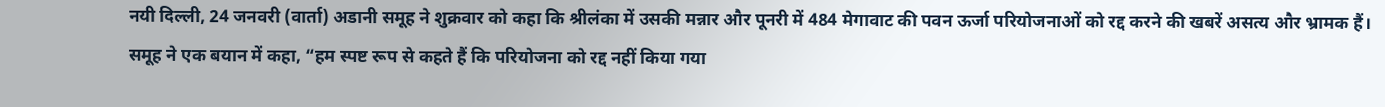नयी दिल्ली, 24 जनवरी (वार्ता) अडानी समूह ने शुक्रवार को कहा कि श्रीलंका में उसकी मन्नार और पूनरी में 484 मेगावाट की पवन ऊर्जा परियोजनाओं को रद्द करने की खबरें असत्य और भ्रामक हैं।
समूह ने एक बयान में कहा, “हम स्पष्ट रूप से कहते हैं कि परियोजना को रद्द नहीं किया गया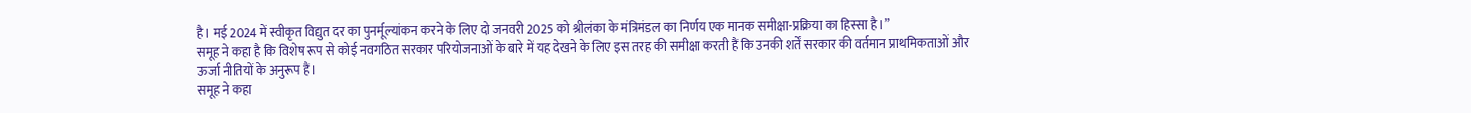है। मई 2024 में स्वीकृत विद्युत दर का पुनर्मूल्यांकन करने के लिए दो जनवरी 2025 को श्रीलंका के मंत्रिमंडल का निर्णय एक मानक समीक्षा-प्रक्रिया का हिस्सा है।”
समूह ने कहा है कि विशेष रूप से कोई नवगठित सरकार परियोजनाओं के बारे में यह देखने के लिए इस तरह की समीक्षा करती हैं कि उनकी शर्तें सरकार की वर्तमान प्राथमिकताओं और ऊर्जा नीतियों के अनुरूप हैं।
समूह ने कहा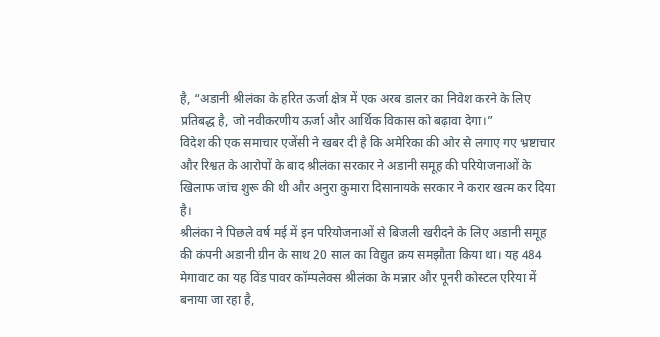है, “अडानी श्रीलंका के हरित ऊर्जा क्षेत्र में एक अरब डालर का निवेश करने के लिए प्रतिबद्ध है, जो नवीकरणीय ऊर्जा और आर्थिक विकास को बढ़ावा देगा।”
विदेश की एक समाचार एजेंसी ने खबर दी है कि अमेरिका की ओर से लगाए गए भ्रष्टाचार और रिश्वत के आरोपों के बाद श्रीलंका सरकार ने अडानी समूह की परियेाजनाओं के खिलाफ जांच शुरू की थी और अनुरा कुमारा दिसानायके सरकार ने करार खत्म कर दिया है।
श्रीलंका ने पिछले वर्ष मई में इन परियोजनाओं से बिजली खरीदने के लिए अडानी समूह की कंपनी अडानी ग्रीन के साथ 20 साल का विद्युत क्रय समझौता किया था। यह 484 मेगावाट का यह विंड पावर कॉम्पलेक्स श्रीलंका के मन्नार और पूनरी कोस्टल एरिया में बनाया जा रहा है,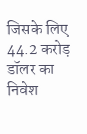जिसके लिए 44.2 करोड़ डॉलर का निवेश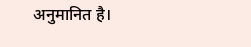अनुमानित है।